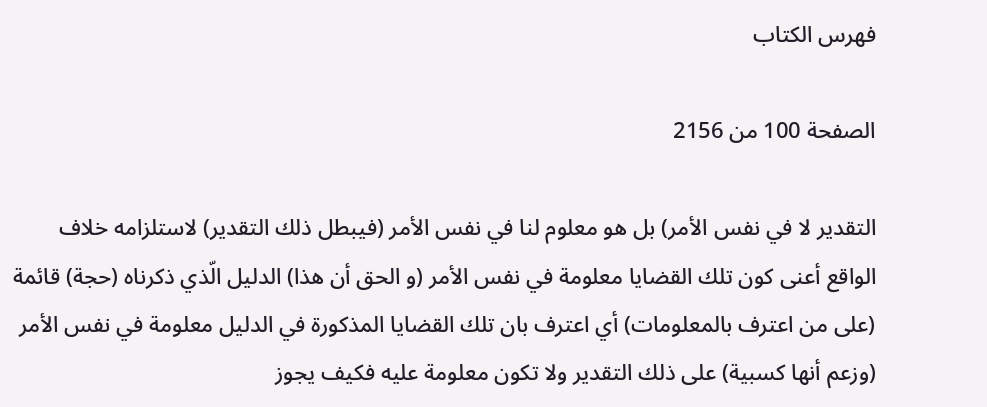فهرس الكتاب

الصفحة 100 من 2156

التقدير لا في نفس الأمر) بل هو معلوم لنا في نفس الأمر (فيبطل ذلك التقدير) لاستلزامه خلاف الواقع أعنى كون تلك القضايا معلومة في نفس الأمر (و الحق أن هذا) الدليل الّذي ذكرناه (حجة) قائمة (على من اعترف بالمعلومات) أي اعترف بان تلك القضايا المذكورة في الدليل معلومة في نفس الأمر (وزعم أنها كسبية) على ذلك التقدير ولا تكون معلومة عليه فكيف يجوز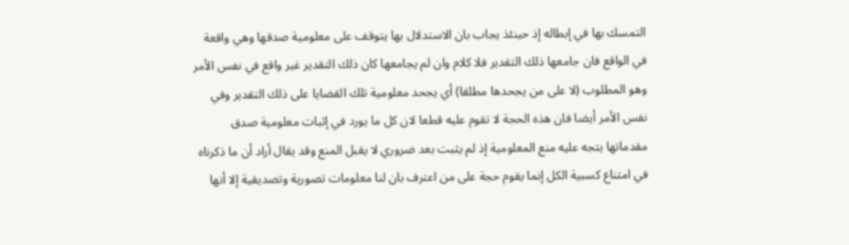التمسك بها في إبطاله إذ حينئذ يجاب بان الاستدلال بها يتوقف على معلومية صدقها وهي واقعة في الواقع فان جامعها ذلك التقدير فلا كلام وان لم يجامعها كان ذلك التقدير غير واقع في نفس الأمر وهو المطلوب (لا على من يجحدها مطلقا) أي يجحد معلومية تلك القضايا على ذلك التقدير وفي نفس الأمر أيضا فان هذه الحجة لا تقوم عليه قطعا لان كل ما يورد في إثبات معلومية صدق مقدماتها يتجه عليه منع المعلومية إذ لم يثبت بعد ضروري لا يقبل المنع وقد يقال أراد أن ما ذكرناه في امتناع كسبية الكل إنما يقوم حجة على من اعترف بان لنا معلومات تصورية وتصديقية إلا أنها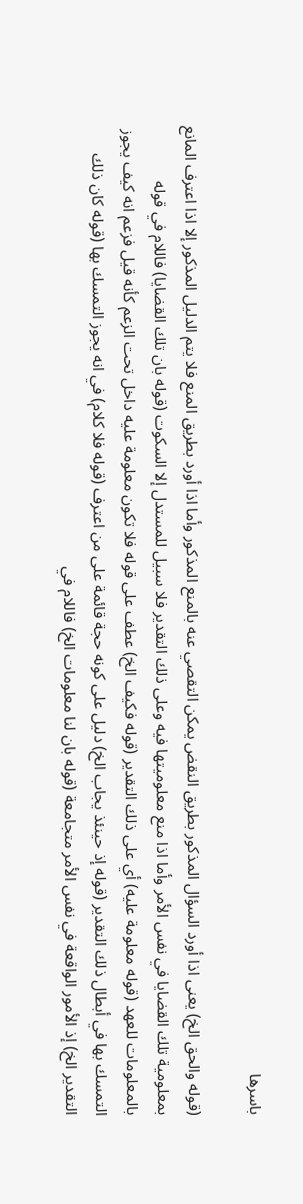باسرها

(قوله والحق الخ) يعنى اذا أورد السؤال المذكور بطريق النقض يمكن التقصي عنه بالمنع المذكور وأما اذا أورد بطريق المنع فلا يتم الدليل المذكور إلا اذا اعترف المانع بمعلومية تلك القضايا في نفس الأمر وأما اذا منع معلوميتها فيه وعلى ذلك التقدير فلا سبيل للمستدل إلا السكوت (قوله بان تلك القضايا) فاللام في قوله بالمعلومات للعهد (قوله معلومة عليه) أي على ذلك التقدير (قوله فكيف الخ) عطف على قوله فلا تكون معلومة عليه داخل تحت الزعم كأنه قيل فزعم انه كيف يجوز التمسك بها في أبطال ذلك التقدير (قوله إذ حينئذ يجاب الخ) دليل على كونه حجة قائمة على من اعترف (قوله فلا كلام) في انه يجوز التمسك بها (قوله كان ذلك التقدير الخ) إذ الأمور الواقعة في نفس الأمر متجامعة (قوله بان لنا معلومات الخ) فاللام في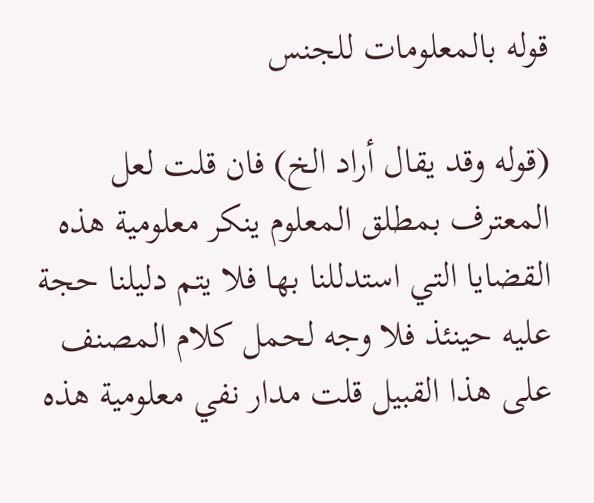قوله بالمعلومات للجنس

(قوله وقد يقال أراد الخ) فان قلت لعل المعترف بمطلق المعلوم ينكر معلومية هذه القضايا التي استدللنا بها فلا يتم دليلنا حجة عليه حينئذ فلا وجه لحمل كلام المصنف على هذا القبيل قلت مدار نفي معلومية هذه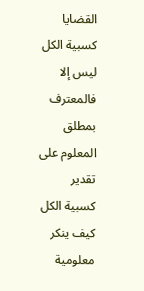القضايا كسبية الكل ليس إلا فالمعترف بمطلق المعلوم على تقدير كسبية الكل كيف ينكر معلومية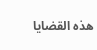هذه القضايا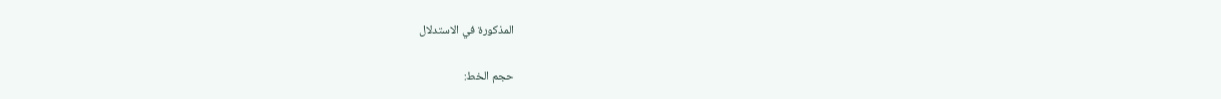المذكورة في الاستدلال

حجم الخط: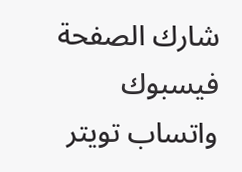شارك الصفحة
فيسبوك واتساب تويتر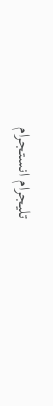تليجرام انستجرام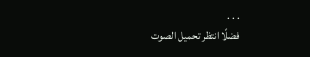. . .
فضلًا انتظر تحميل الصوت